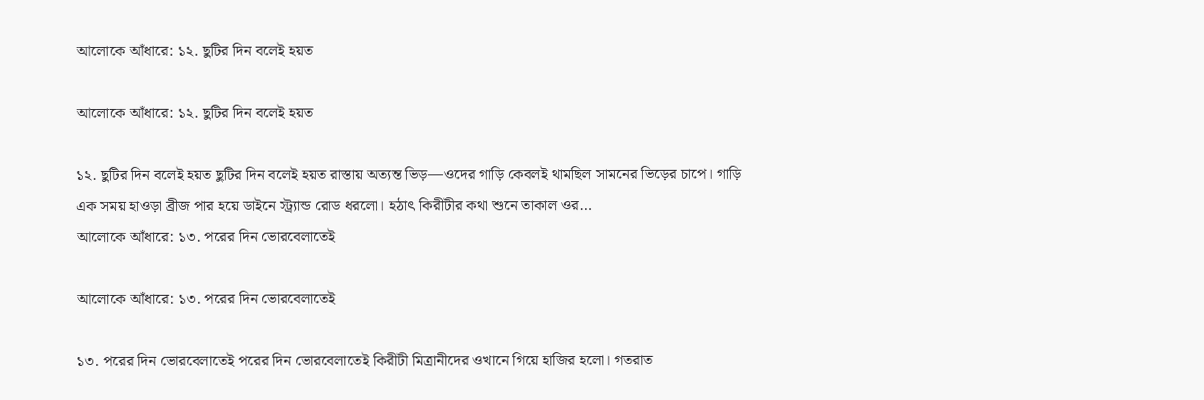আলোকে আঁধারে: ১২. ছুটির দিন বলেই হয়ত

আলোকে আঁধারে: ১২. ছুটির দিন বলেই হয়ত

১২. ছুটির দিন বলেই হয়ত ছুটির দিন বলেই হয়ত রাস্তায় অত্যন্ত ভিড়—ওদের গাড়ি কেবলই থামছিল সামনের ভিড়ের চাপে। গাড়ি এক সময় হাওড়া ব্রীজ পার হয়ে ডাইনে স্ট্র্যান্ড রোড ধরলো। হঠাৎ কিরীটীর কথা শুনে তাকাল ওর…
আলোকে আঁধারে: ১৩. পরের দিন ভোরবেলাতেই

আলোকে আঁধারে: ১৩. পরের দিন ভোরবেলাতেই

১৩. পরের দিন ভোরবেলাতেই পরের দিন ভোরবেলাতেই কিরীটী মিত্রানীদের ওখানে গিয়ে হাজির হলো। গতরাত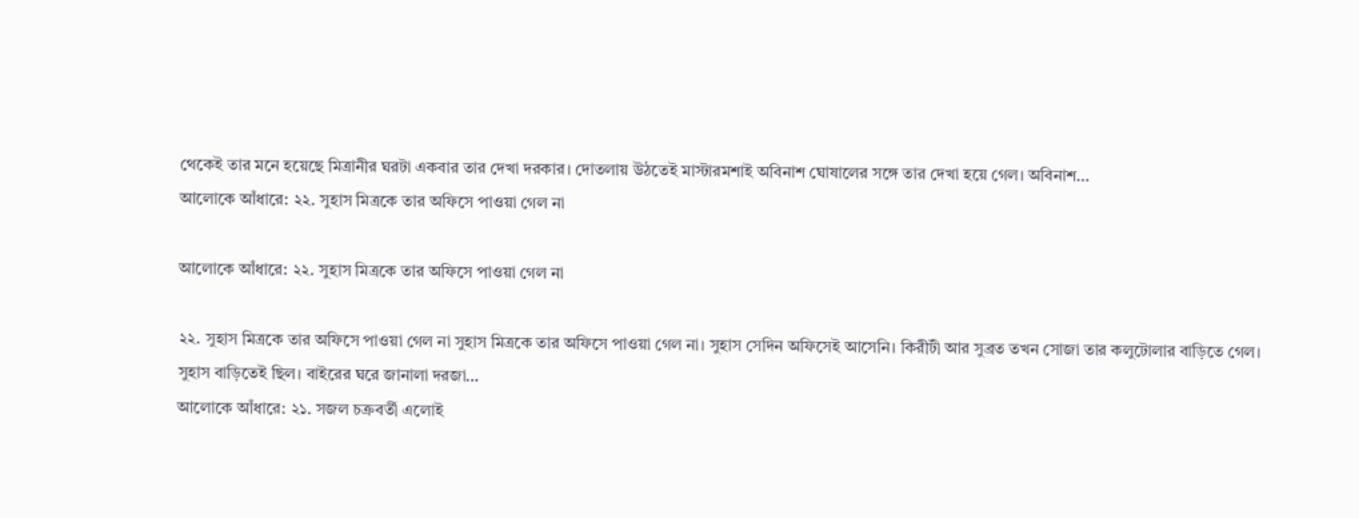থেকেই তার মনে হয়েছে মিত্রানীর ঘরটা একবার তার দেখা দরকার। দোতলায় উঠতেই মাস্টারমশাই অবিনাশ ঘোষালের সঙ্গে তার দেখা হয়ে গেল। অবিনাশ…
আলোকে আঁধারে: ২২. সুহাস মিত্রকে তার অফিসে পাওয়া গেল না

আলোকে আঁধারে: ২২. সুহাস মিত্রকে তার অফিসে পাওয়া গেল না

২২. সুহাস মিত্রকে তার অফিসে পাওয়া গেল না সুহাস মিত্রকে তার অফিসে পাওয়া গেল না। সুহাস সেদিন অফিসেই আসেনি। কিরীটী আর সুব্রত তখন সোজা তার কলুটোলার বাড়িতে গেল। সুহাস বাড়িতেই ছিল। বাইরের ঘরে জানালা দরজা…
আলোকে আঁধারে: ২১. সজল চক্রবর্তী এলোই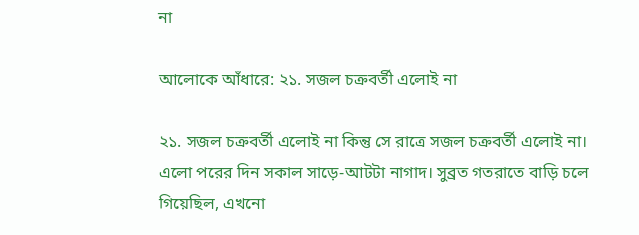না

আলোকে আঁধারে: ২১. সজল চক্রবর্তী এলোই না

২১. সজল চক্রবর্তী এলোই না কিন্তু সে রাত্রে সজল চক্রবর্তী এলোই না। এলো পরের দিন সকাল সাড়ে-আটটা নাগাদ। সুব্রত গতরাতে বাড়ি চলে গিয়েছিল, এখনো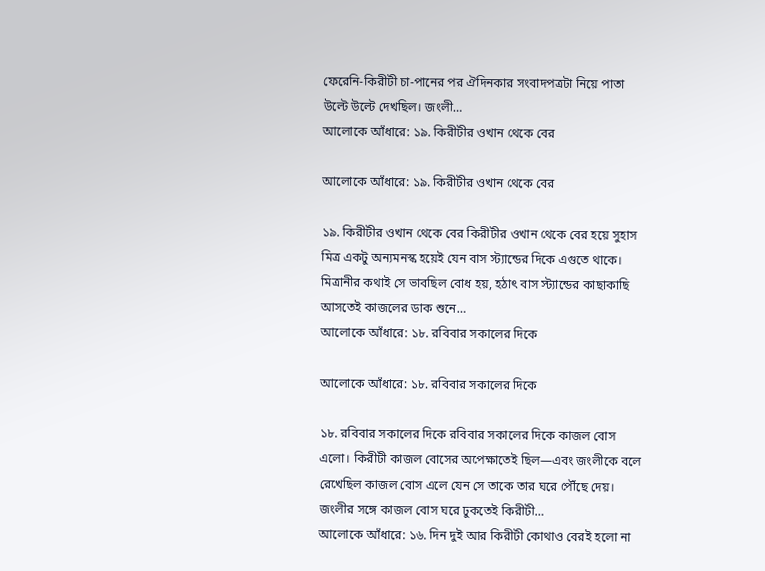ফেরেনি-কিরীটী চা-পানের পর ঐদিনকার সংবাদপত্রটা নিয়ে পাতা উল্টে উল্টে দেখছিল। জংলী…
আলোকে আঁধারে: ১৯. কিরীটীর ওখান থেকে বের

আলোকে আঁধারে: ১৯. কিরীটীর ওখান থেকে বের

১৯. কিরীটীর ওখান থেকে বের কিরীটীর ওখান থেকে বের হয়ে সুহাস মিত্র একটু অন্যমনস্ক হয়েই যেন বাস স্ট্যান্ডের দিকে এগুতে থাকে। মিত্রানীর কথাই সে ভাবছিল বোধ হয়, হঠাৎ বাস স্ট্যান্ডের কাছাকাছি আসতেই কাজলের ডাক শুনে…
আলোকে আঁধারে: ১৮. রবিবার সকালের দিকে

আলোকে আঁধারে: ১৮. রবিবার সকালের দিকে

১৮. রবিবার সকালের দিকে রবিবার সকালের দিকে কাজল বোস এলো। কিরীটী কাজল বোসের অপেক্ষাতেই ছিল—এবং জংলীকে বলে রেখেছিল কাজল বোস এলে যেন সে তাকে তার ঘরে পৌঁছে দেয়। জংলীর সঙ্গে কাজল বোস ঘরে ঢুকতেই কিরীটী…
আলোকে আঁধারে: ১৬. দিন দুই আর কিরীটী কোথাও বেরই হলো না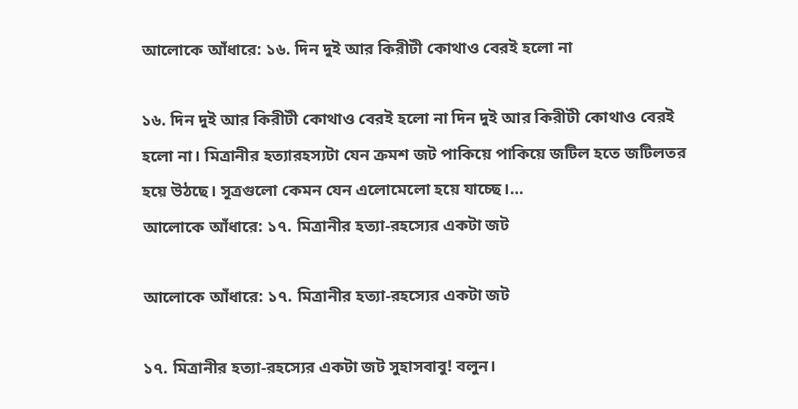আলোকে আঁধারে: ১৬. দিন দুই আর কিরীটী কোথাও বেরই হলো না

১৬. দিন দুই আর কিরীটী কোথাও বেরই হলো না দিন দুই আর কিরীটী কোথাও বেরই হলো না। মিত্রানীর হত্যারহস্যটা যেন ক্রমশ জট পাকিয়ে পাকিয়ে জটিল হতে জটিলতর হয়ে উঠছে। সূত্রগুলো কেমন যেন এলোমেলো হয়ে যাচ্ছে।…
আলোকে আঁধারে: ১৭. মিত্রানীর হত্যা-রহস্যের একটা জট

আলোকে আঁধারে: ১৭. মিত্রানীর হত্যা-রহস্যের একটা জট

১৭. মিত্রানীর হত্যা-রহস্যের একটা জট সুহাসবাবু! বলুন।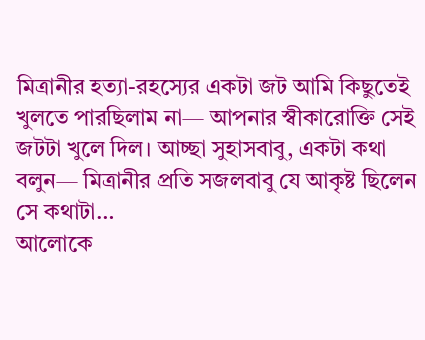মিত্রানীর হত্যা-রহস্যের একটা জট আমি কিছুতেই খুলতে পারছিলাম না— আপনার স্বীকারোক্তি সেই জটটা খুলে দিল। আচ্ছা সুহাসবাবু, একটা কথা বলুন— মিত্রানীর প্রতি সজলবাবু যে আকৃষ্ট ছিলেন সে কথাটা…
আলোকে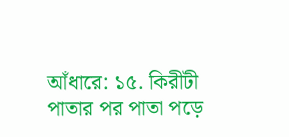আঁধারে: ১৫. কিরীটী পাতার পর পাতা পড়ে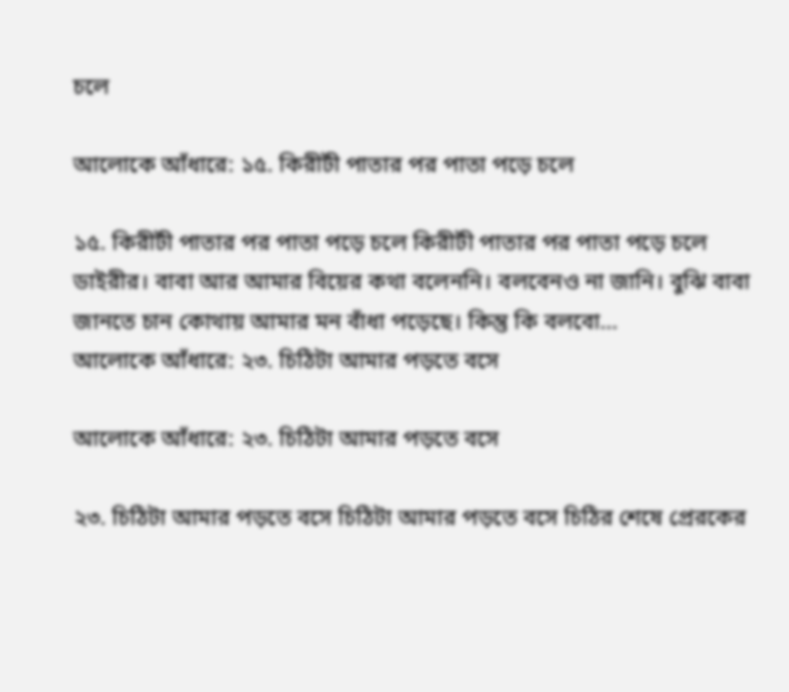চলে

আলোকে আঁধারে: ১৫. কিরীটী পাতার পর পাতা পড়ে চলে

১৫. কিরীটী পাতার পর পাতা পড়ে চলে কিরীটী পাতার পর পাতা পড়ে চলে ডাইরীর। বাবা আর আমার বিয়ের কথা বলেননি। বলবেনও না জানি। বুঝি বাবা জানতে চান কোথায় আমার মন বাঁধা পড়েছে। কিন্তু কি বলবো…
আলোকে আঁধারে: ২৩. চিঠিটা আমার পড়তে বসে

আলোকে আঁধারে: ২৩. চিঠিটা আমার পড়তে বসে

২৩. চিঠিটা আমার পড়তে বসে চিঠিটা আমার পড়তে বসে চিঠির শেষে প্রেরকের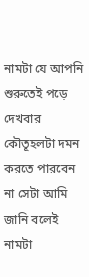নামটা যে আপনি শুরুতেই পড়ে দেখবার কৌতূহলটা দমন করতে পারবেন না সেটা আমি জানি বলেই নামটা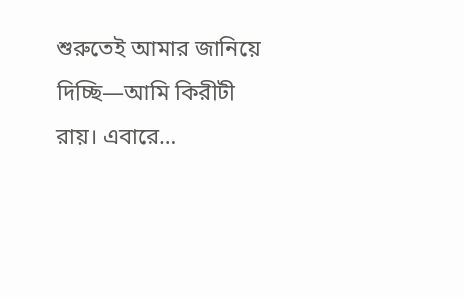শুরুতেই আমার জানিয়ে দিচ্ছি—আমি কিরীটী রায়। এবারে…